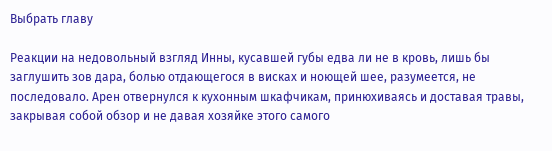Выбрать главу

Реакции на недовольный взгляд Инны, кусавшей губы едва ли не в кровь, лишь бы заглушить зов дара, болью отдающегося в висках и ноющей шее, разумеется, не последовало. Арен отвернулся к кухонным шкафчикам, принюхиваясь и доставая травы, закрывая собой обзор и не давая хозяйке этого самого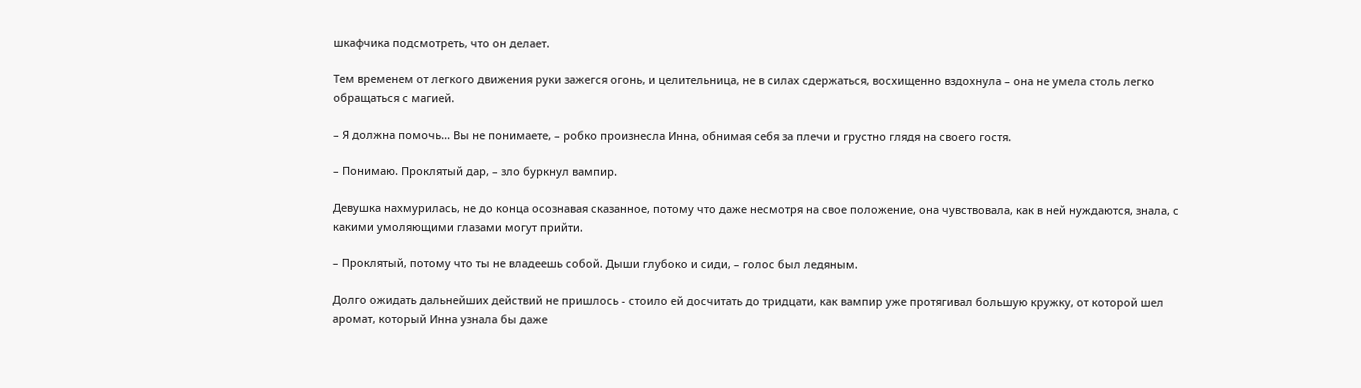шкафчика подсмотреть, что он делает.

Тем временем от легкого движения руки зажегся огонь, и целительница, не в силах сдержаться, восхищенно вздохнула – она не умела столь легко обращаться с магией.

– Я должна помочь… Вы не понимаете, – робко произнесла Инна, обнимая себя за плечи и грустно глядя на своего гостя.

– Понимаю. Проклятый дар, – зло буркнул вампир.

Девушка нахмурилась, не до конца осознавая сказанное, потому что даже несмотря на свое положение, она чувствовала, как в ней нуждаются, знала, с какими умоляющими глазами могут прийти.

– Проклятый, потому что ты не владеешь собой. Дыши глубоко и сиди, – голос был ледяным.

Долго ожидать дальнейших действий не пришлось - стоило ей досчитать до тридцати, как вампир уже протягивал большую кружку, от которой шел аромат, который Инна узнала бы даже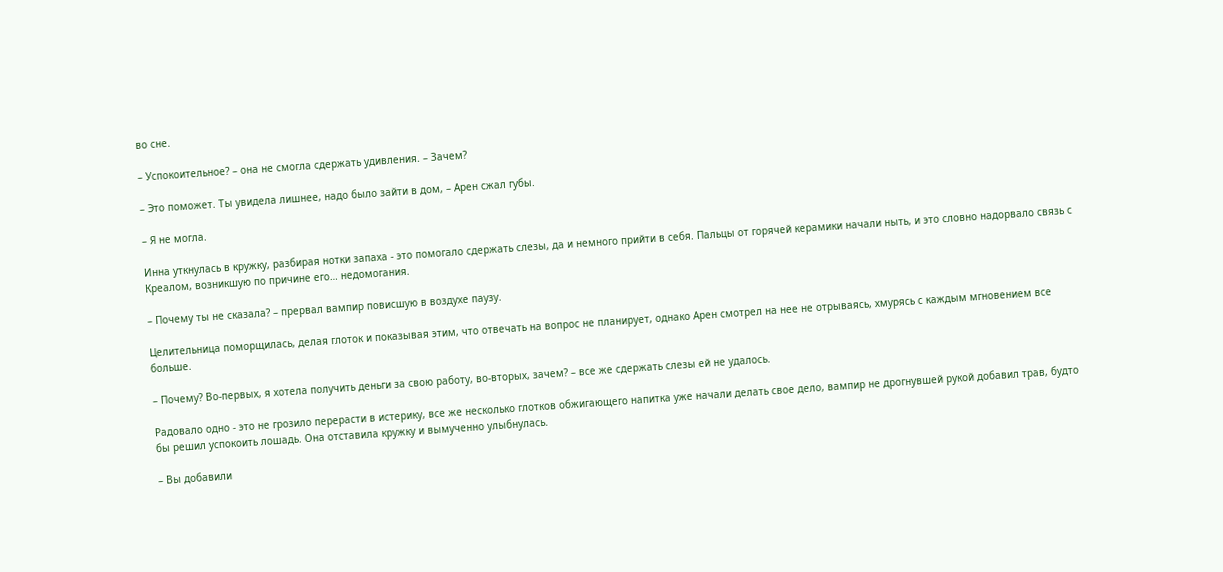во сне.

– Успокоительное? – она не смогла сдержать удивления. – Зачем?

– Это поможет. Ты увидела лишнее, надо было зайти в дом, – Арен сжал губы.

– Я не могла.

Инна уткнулась в кружку, разбирая нотки запаха - это помогало сдержать слезы, да и немного прийти в себя. Пальцы от горячей керамики начали ныть, и это словно надорвало связь с Креалом, возникшую по причине его… недомогания.

– Почему ты не сказала? – прервал вампир повисшую в воздухе паузу.

Целительница поморщилась, делая глоток и показывая этим, что отвечать на вопрос не планирует, однако Арен смотрел на нее не отрываясь, хмурясь с каждым мгновением все больше.

– Почему? Во-первых, я хотела получить деньги за свою работу, во-вторых, зачем? – все же сдержать слезы ей не удалось.

Радовало одно - это не грозило перерасти в истерику, все же несколько глотков обжигающего напитка уже начали делать свое дело, вампир не дрогнувшей рукой добавил трав, будто бы решил успокоить лошадь. Она отставила кружку и вымученно улыбнулась.

– Вы добавили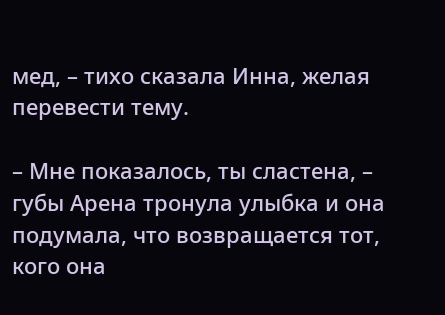мед, – тихо сказала Инна, желая перевести тему.

– Мне показалось, ты сластена, – губы Арена тронула улыбка и она подумала, что возвращается тот, кого она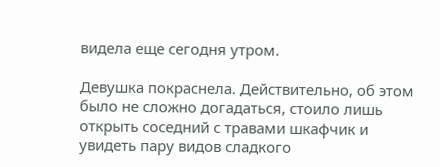видела еще сегодня утром.

Девушка покраснела. Действительно, об этом было не сложно догадаться, стоило лишь открыть соседний с травами шкафчик и увидеть пару видов сладкого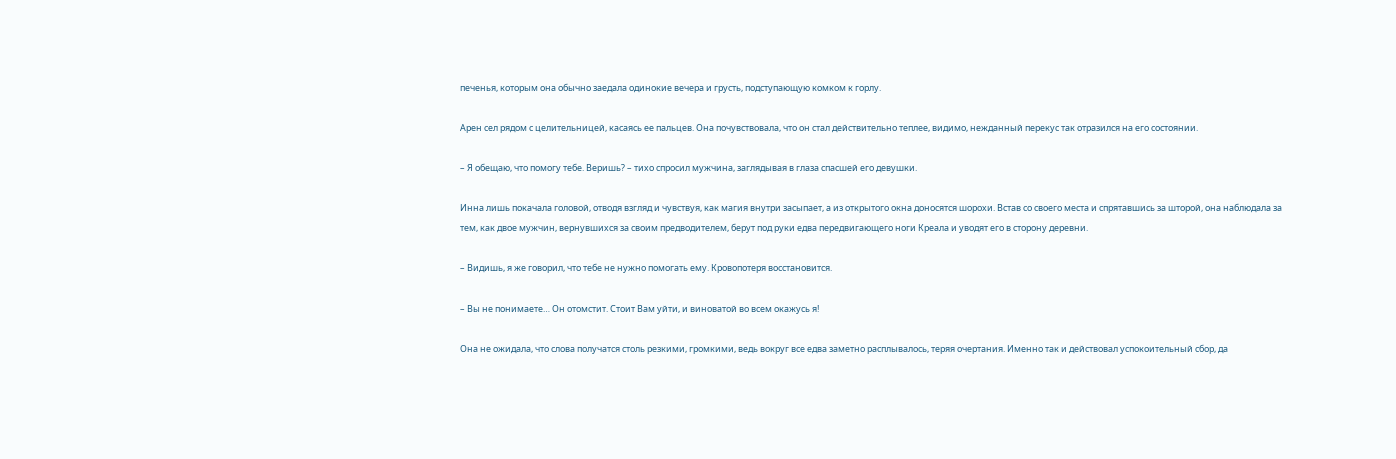печенья, которым она обычно заедала одинокие вечера и грусть, подступающую комком к горлу.

Арен сел рядом с целительницей, касаясь ее пальцев. Она почувствовала, что он стал действительно теплее, видимо, нежданный перекус так отразился на его состоянии.

– Я обещаю, что помогу тебе. Веришь? – тихо спросил мужчина, заглядывая в глаза спасшей его девушки.

Инна лишь покачала головой, отводя взгляд и чувствуя, как магия внутри засыпает, а из открытого окна доносятся шорохи. Встав со своего места и спрятавшись за шторой, она наблюдала за тем, как двое мужчин, вернувшихся за своим предводителем, берут под руки едва передвигающего ноги Креала и уводят его в сторону деревни.

– Видишь, я же говорил, что тебе не нужно помогать ему. Кровопотеря восстановится.

– Вы не понимаете… Он отомстит. Стоит Вам уйти, и виноватой во всем окажусь я!

Она не ожидала, что слова получатся столь резкими, громкими, ведь вокруг все едва заметно расплывалось, теряя очертания. Именно так и действовал успокоительный сбор, да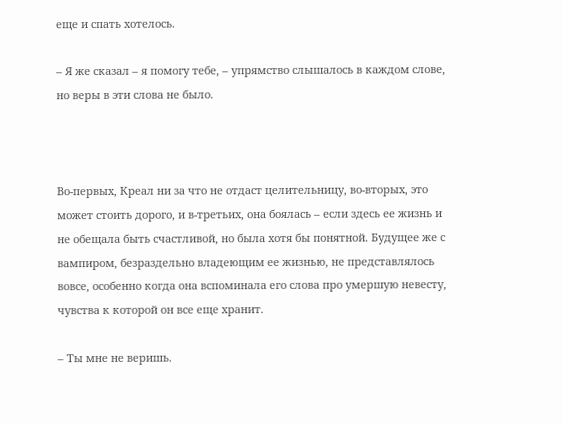еще и спать хотелось.

– Я же сказал – я помогу тебе, – упрямство слышалось в каждом слове, но веры в эти слова не было.



Во-первых, Креал ни за что не отдаст целительницу, во-вторых, это может стоить дорого, и в-третьих, она боялась – если здесь ее жизнь и не обещала быть счастливой, но была хотя бы понятной. Будущее же с вампиром, безраздельно владеющим ее жизнью, не представлялось вовсе, особенно когда она вспоминала его слова про умершую невесту, чувства к которой он все еще хранит.

– Ты мне не веришь.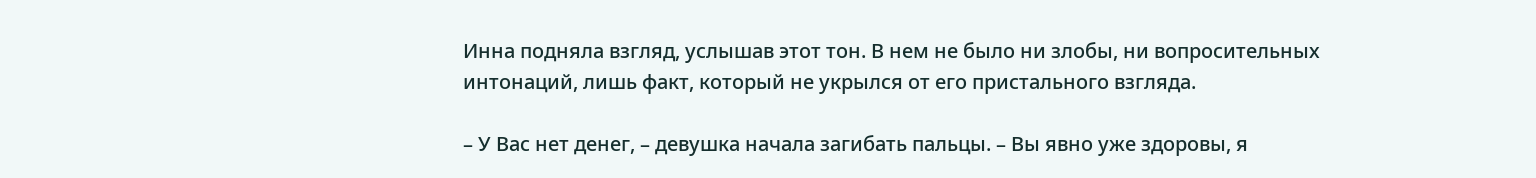Инна подняла взгляд, услышав этот тон. В нем не было ни злобы, ни вопросительных интонаций, лишь факт, который не укрылся от его пристального взгляда.

– У Вас нет денег, – девушка начала загибать пальцы. – Вы явно уже здоровы, я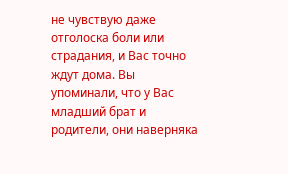не чувствую даже отголоска боли или страдания, и Вас точно ждут дома. Вы упоминали, что у Вас младший брат и родители, они наверняка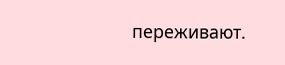переживают.